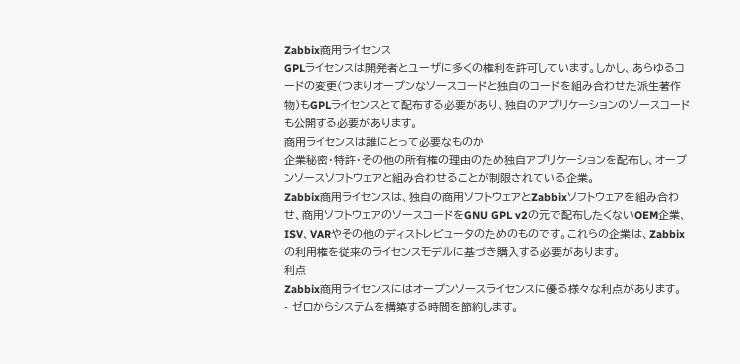Zabbix商用ライセンス
GPLライセンスは開発者とユーザに多くの権利を許可しています。しかし、あらゆるコードの変更(つまりオープンなソースコードと独自のコードを組み合わせた派生著作物)もGPLライセンスとて配布する必要があり、独自のアプリケーションのソースコードも公開する必要があります。
商用ライセンスは誰にとって必要なものか
企業秘密・特許・その他の所有権の理由のため独自アプリケーションを配布し、オープンソースソフトウェアと組み合わせることが制限されている企業。
Zabbix商用ライセンスは、独自の商用ソフトウェアとZabbixソフトウェアを組み合わせ、商用ソフトウェアのソースコードをGNU GPL v2の元で配布したくないOEM企業、ISV、VARやその他のディストレビュータのためのものです。これらの企業は、Zabbixの利用権を従来のライセンスモデルに基づき購入する必要があります。
利点
Zabbix商用ライセンスにはオープンソースライセンスに優る様々な利点があります。
- ゼロからシステムを構築する時間を節約します。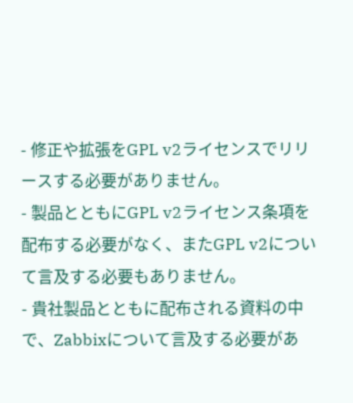- 修正や拡張をGPL v2ライセンスでリリースする必要がありません。
- 製品とともにGPL v2ライセンス条項を配布する必要がなく、またGPL v2について言及する必要もありません。
- 貴社製品とともに配布される資料の中で、Zabbixについて言及する必要があ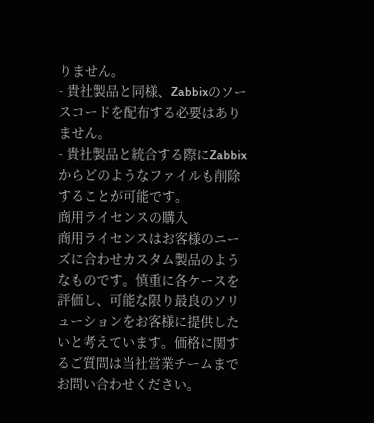りません。
- 貴社製品と同様、Zabbixのソースコードを配布する必要はありません。
- 貴社製品と統合する際にZabbixからどのようなファイルも削除することが可能です。
商用ライセンスの購入
商用ライセンスはお客様のニーズに合わせカスタム製品のようなものです。慎重に各ケースを評価し、可能な限り最良のソリューションをお客様に提供したいと考えています。価格に関するご質問は当社営業チームまでお問い合わせください。